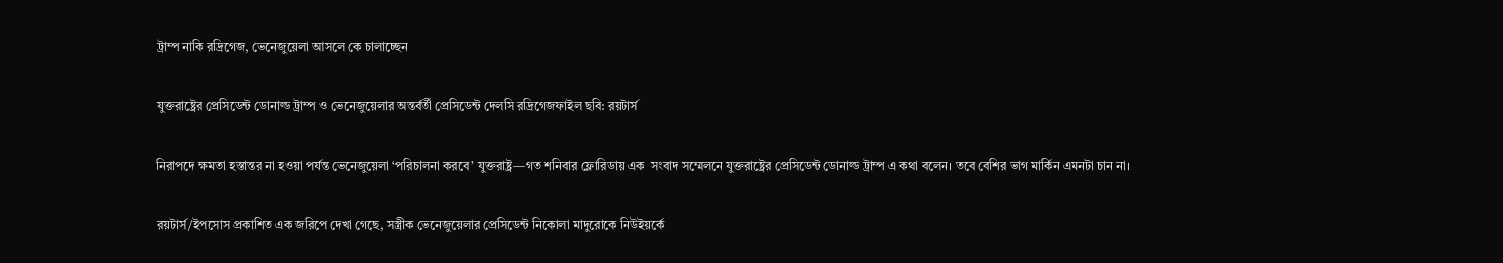ট্রাম্প নাকি রদ্রিগেজ, ভেনেজুয়েলা আসলে কে চালাচ্ছেন

যুক্তরাষ্ট্রের প্রেসিডেন্ট ডোনাল্ড ট্রাম্প ও ভেনেজুয়েলার অন্তর্বর্তী প্রেসিডেন্ট দেলসি রদ্রিগেজফাইল ছবি: রয়টার্স

নিরাপদে ক্ষমতা হস্তান্তর না হওয়া পর্যন্ত ভেনেজুয়েলা ‘পরিচালনা করবে’ যুক্তরাষ্ট্র—গত শনিবার ফ্লোরিডায় এক  সংবাদ সম্মেলনে যুক্তরাষ্ট্রের প্রেসিডেন্ট ডোনাল্ড ট্রাম্প এ কথা বলেন। তবে বেশির ভাগ মার্কিন এমনটা চান না।

রয়টার্স/ইপসোস প্রকাশিত এক জরিপে দেখা গেছে, সস্ত্রীক ভেনেজুয়েলার প্রেসিডেন্ট নিকোলা মাদুরোকে নিউইয়র্কে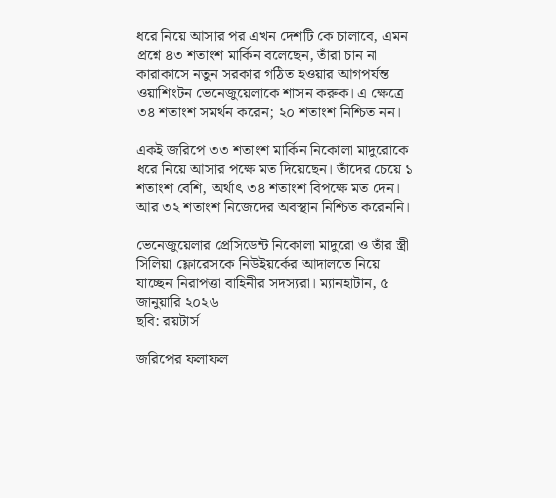ধরে নিয়ে আসার পর এখন দেশটি কে চালাবে, এমন প্রশ্নে ৪৩ শতাংশ মার্কিন বলেছেন, তাঁরা চান না কারাকাসে নতুন সরকার গঠিত হওয়ার আগপর্যন্ত ওয়াশিংটন ভেনেজুয়েলাকে শাসন করুক। এ ক্ষেত্রে ৩৪ শতাংশ সমর্থন করেন; ২০ শতাংশ নিশ্চিত নন।

একই জরিপে ৩৩ শতাংশ মার্কিন নিকোলা মাদুরোকে ধরে নিয়ে আসার পক্ষে মত দিয়েছেন। তাঁদের চেয়ে ১ শতাংশ বেশি, অর্থাৎ ৩৪ শতাংশ বিপক্ষে মত দেন। আর ৩২ শতাংশ নিজেদের অবস্থান নিশ্চিত করেননি।

ভেনেজুয়েলার প্রেসিডেন্ট নিকোলা মাদুরো ও তাঁর স্ত্রী সিলিয়া ফ্লোরেসকে নিউইয়র্কের আদালতে নিয়ে যাচ্ছেন নিরাপত্তা বাহিনীর সদস্যরা। ম্যানহাটান, ৫ জানুয়ারি ২০২৬
ছবি: রয়টার্স

জরিপের ফলাফল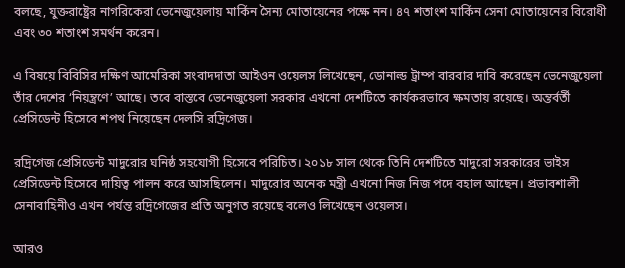বলছে, যুক্তরাষ্ট্রের নাগরিকেরা ভেনেজুয়েলায় মার্কিন সৈন্য মোতায়েনের পক্ষে নন। ৪৭ শতাংশ মার্কিন সেনা মোতায়েনের বিরোধী এবং ৩০ শতাংশ সমর্থন করেন।

এ বিষয়ে বিবিসির দক্ষিণ আমেরিকা সংবাদদাতা আইওন ওয়েলস লিখেছেন, ডোনাল্ড ট্রাম্প বারবার দাবি করেছেন ভেনেজুয়েলা তাঁর দেশের ‘নিয়ন্ত্রণে’ আছে। তবে বাস্তবে ভেনেজুয়েলা সরকার এখনো দেশটিতে কার্যকরভাবে ক্ষমতায় রয়েছে। অন্তর্বর্তী প্রেসিডেন্ট হিসেবে শপথ নিয়েছেন দেলসি রদ্রিগেজ।

রদ্রিগেজ প্রেসিডেন্ট মাদুরোর ঘনিষ্ঠ সহযোগী হিসেবে পরিচিত। ২০১৮ সাল থেকে তিনি দেশটিতে মাদুরো সরকারের ভাইস প্রেসিডেন্ট হিসেবে দায়িত্ব পালন করে আসছিলেন। মাদুরোর অনেক মন্ত্রী এখনো নিজ নিজ পদে বহাল আছেন। প্রভাবশালী সেনাবাহিনীও এখন পর্যন্ত রদ্রিগেজের প্রতি অনুগত রয়েছে বলেও লিখেছেন ওয়েলস।

আরও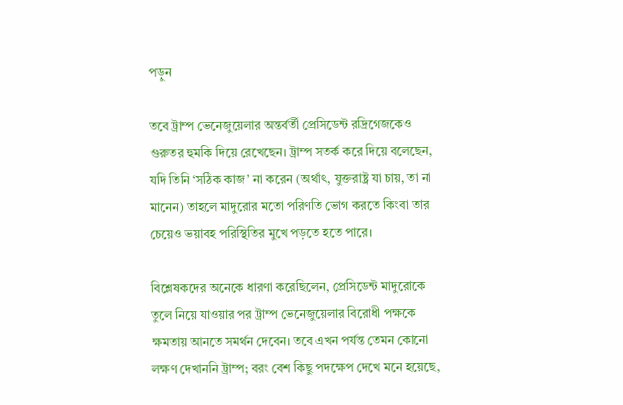পড়ুন

তবে ট্রাম্প ভেনেজুয়েলার অন্তর্বর্তী প্রেসিডেন্ট রদ্রিগেজকেও গুরুতর হুমকি দিয়ে রেখেছেন। ট্রাম্প সতর্ক করে দিয়ে বলেছেন, যদি তিনি ‘সঠিক কাজ’ না করেন (অর্থাৎ, যুক্তরাষ্ট্র যা চায়, তা না মানেন) তাহলে মাদুরোর মতো পরিণতি ভোগ করতে কিংবা তার চেয়েও ভয়াবহ পরিস্থিতির মুখে পড়তে হতে পারে।

বিশ্লেষকদের অনেকে ধারণা করেছিলেন, প্রেসিডেন্ট মাদুরোকে তুলে নিয়ে যাওয়ার পর ট্রাম্প ভেনেজুয়েলার বিরোধী পক্ষকে ক্ষমতায় আনতে সমর্থন দেবেন। তবে এখন পর্যন্ত তেমন কোনো লক্ষণ দেখাননি ট্রাম্প; বরং বেশ কিছু পদক্ষেপ দেখে মনে হয়েছে,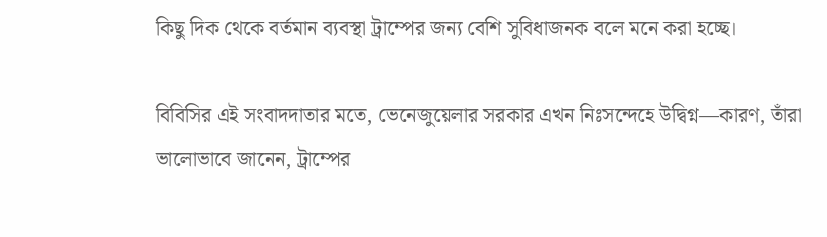কিছু দিক থেকে বর্তমান ব্যবস্থা ট্রাম্পের জন্য বেশি সুবিধাজনক বলে মনে করা হচ্ছে।

বিবিসির এই সংবাদদাতার মতে, ভেনেজুয়েলার সরকার এখন নিঃসন্দেহে উদ্বিগ্ন—কারণ, তাঁরা ভালোভাবে জানেন, ট্রাম্পের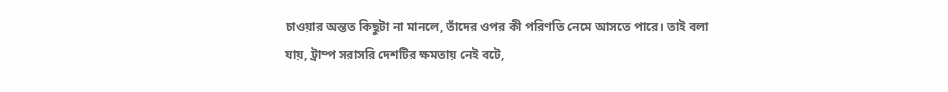চাওয়ার অন্তত কিছুটা না মানলে, তাঁদের ওপর কী পরিণতি নেমে আসতে পারে। তাই বলা যায়, ট্রাম্প সরাসরি দেশটির ক্ষমতায় নেই বটে,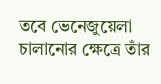তবে ভেনেজুয়েলা চালানোর ক্ষেত্রে তাঁর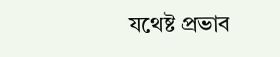যথেষ্ট প্রভাব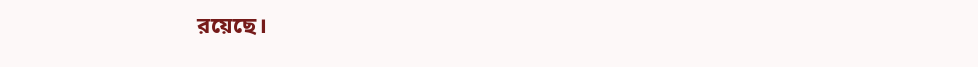রয়েছে।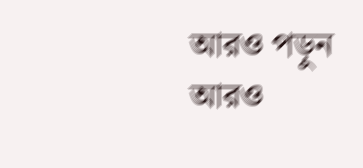আরও পড়ুন
আরও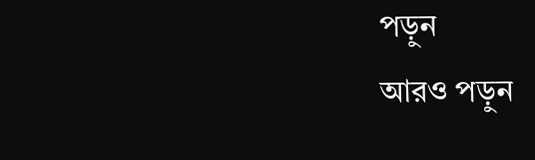পড়ুন
আরও পড়ুন